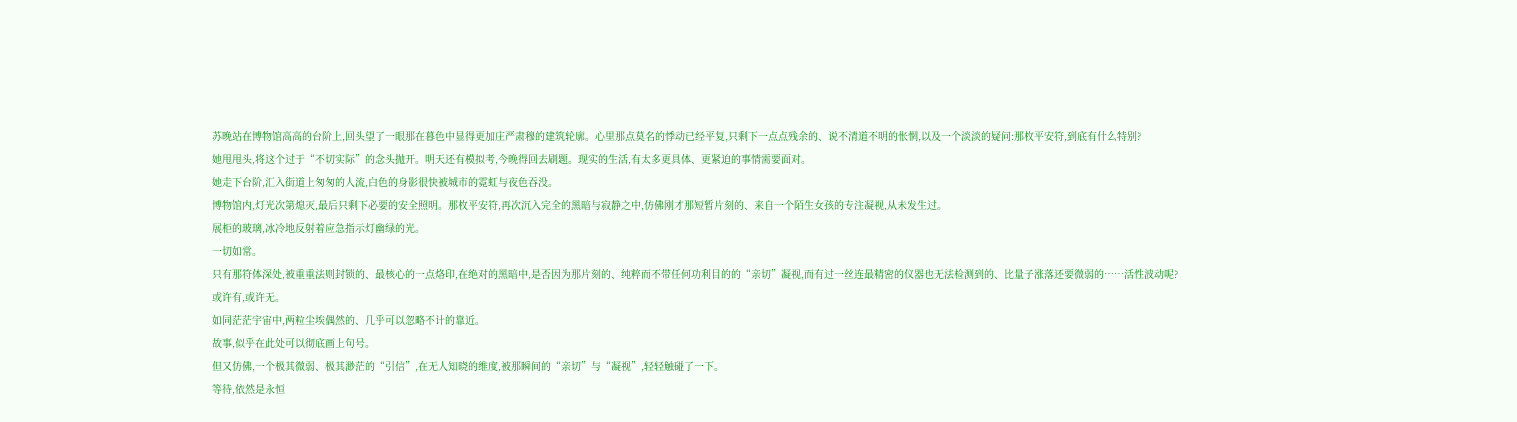苏晚站在博物馆高高的台阶上,回头望了一眼那在暮色中显得更加庄严肃穆的建筑轮廓。心里那点莫名的悸动已经平复,只剩下一点点残余的、说不清道不明的怅惘,以及一个淡淡的疑问:那枚平安符,到底有什么特别?
她甩甩头,将这个过于“不切实际”的念头抛开。明天还有模拟考,今晚得回去刷题。现实的生活,有太多更具体、更紧迫的事情需要面对。
她走下台阶,汇入街道上匆匆的人流,白色的身影很快被城市的霓虹与夜色吞没。
博物馆内,灯光次第熄灭,最后只剩下必要的安全照明。那枚平安符,再次沉入完全的黑暗与寂静之中,仿佛刚才那短暂片刻的、来自一个陌生女孩的专注凝视,从未发生过。
展柜的玻璃,冰冷地反射着应急指示灯幽绿的光。
一切如常。
只有那符体深处,被重重法则封锁的、最核心的一点烙印,在绝对的黑暗中,是否因为那片刻的、纯粹而不带任何功利目的的“亲切”凝视,而有过一丝连最精密的仪器也无法检测到的、比量子涨落还要微弱的……活性波动呢?
或许有,或许无。
如同茫茫宇宙中,两粒尘埃偶然的、几乎可以忽略不计的靠近。
故事,似乎在此处可以彻底画上句号。
但又仿佛,一个极其微弱、极其渺茫的“引信”,在无人知晓的维度,被那瞬间的“亲切”与“凝视”,轻轻触碰了一下。
等待,依然是永恒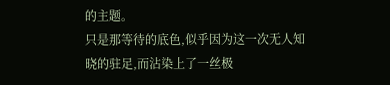的主题。
只是那等待的底色,似乎因为这一次无人知晓的驻足,而沾染上了一丝极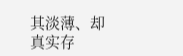其淡薄、却真实存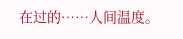在过的……人间温度。